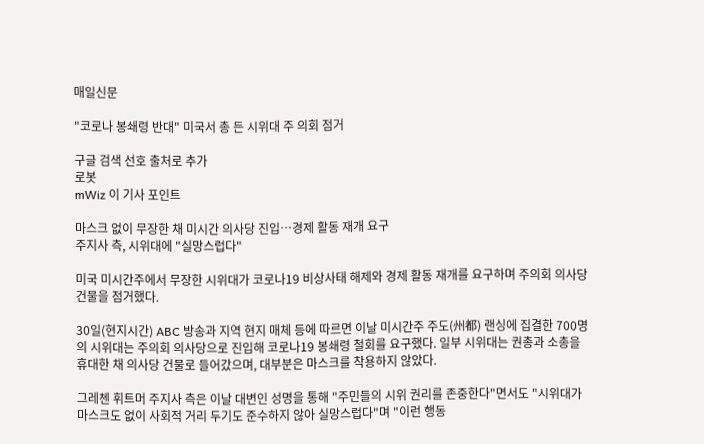매일신문

"코로나 봉쇄령 반대" 미국서 총 든 시위대 주 의회 점거

구글 검색 선호 출처로 추가
로봇
mWiz 이 기사 포인트

마스크 없이 무장한 채 미시간 의사당 진입…경제 활동 재개 요구
주지사 측, 시위대에 "실망스럽다"

미국 미시간주에서 무장한 시위대가 코로나19 비상사태 해제와 경제 활동 재개를 요구하며 주의회 의사당 건물을 점거했다.

30일(현지시간) ABC 방송과 지역 현지 매체 등에 따르면 이날 미시간주 주도(州都) 랜싱에 집결한 700명의 시위대는 주의회 의사당으로 진입해 코로나19 봉쇄령 철회를 요구했다. 일부 시위대는 권총과 소총을 휴대한 채 의사당 건물로 들어갔으며, 대부분은 마스크를 착용하지 않았다.

그레첸 휘트머 주지사 측은 이날 대변인 성명을 통해 "주민들의 시위 권리를 존중한다"면서도 "시위대가 마스크도 없이 사회적 거리 두기도 준수하지 않아 실망스럽다"며 "이런 행동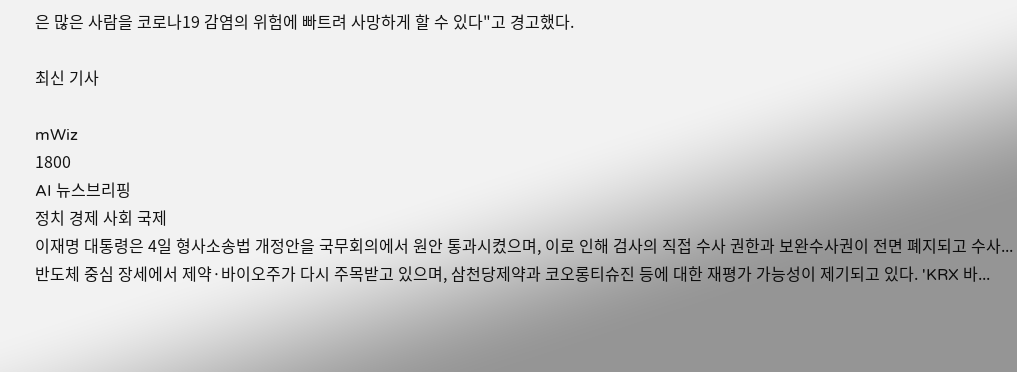은 많은 사람을 코로나19 감염의 위험에 빠트려 사망하게 할 수 있다"고 경고했다.

최신 기사

mWiz
1800
AI 뉴스브리핑
정치 경제 사회 국제
이재명 대통령은 4일 형사소송법 개정안을 국무회의에서 원안 통과시켰으며, 이로 인해 검사의 직접 수사 권한과 보완수사권이 전면 폐지되고 수사...
반도체 중심 장세에서 제약·바이오주가 다시 주목받고 있으며, 삼천당제약과 코오롱티슈진 등에 대한 재평가 가능성이 제기되고 있다. 'KRX 바...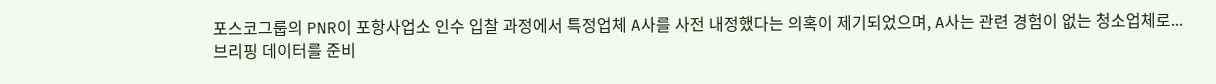포스코그룹의 PNR이 포항사업소 인수 입찰 과정에서 특정업체 A사를 사전 내정했다는 의혹이 제기되었으며, A사는 관련 경험이 없는 청소업체로...
브리핑 데이터를 준비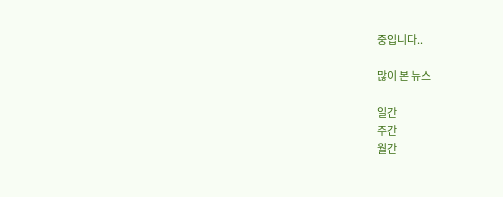중입니다..

많이 본 뉴스

일간
주간
월간